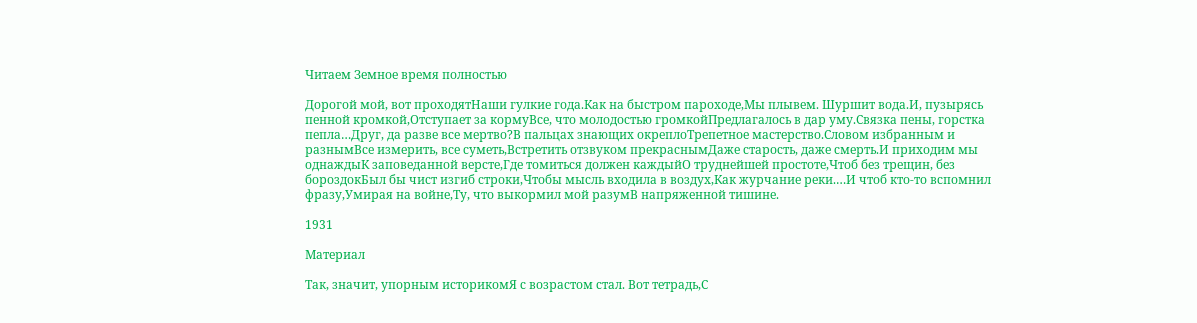Читаем Земное время полностью

Дорогой мой, вот проходятНаши гулкие года.Как на быстром пароходе,Мы плывем. Шуршит вода.И, пузырясь пенной кромкой,Отступает за кормуВсе, что молодостью громкойПредлагалось в дар уму.Связка пены, горстка пепла…Друг, да разве все мертво?В пальцах знающих окреплоТрепетное мастерство.Словом избранным и разнымВсе измерить, все суметь,Встретить отзвуком прекраснымДаже старость, даже смерть.И приходим мы однаждыК заповеданной версте,Где томиться должен каждыйО труднейшей простоте,Чтоб без трещин, без бороздокБыл бы чист изгиб строки,Чтобы мысль входила в воздух,Как журчание реки.…И чтоб кто-то вспомнил фразу,Умирая на войне,Ту, что выкормил мой разумВ напряженной тишине.

1931

Материал

Так, значит, упорным историкомЯ с возрастом стал. Вот тетрадь,С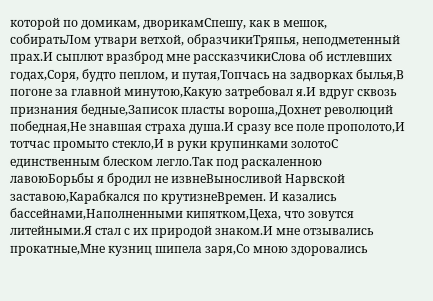которой по домикам, дворикамСпешу, как в мешок, собиратьЛом утвари ветхой, образчикиТряпья, неподметенный прах.И сыплют вразброд мне рассказчикиСлова об истлевших годах,Соря, будто пеплом, и путая,Топчась на задворках былья,В погоне за главной минутою,Какую затребовал я.И вдруг сквозь признания бедные,Записок пласты вороша,Дохнет революций победная,Не знавшая страха душа.И сразу все поле прополото,И тотчас промыто стекло,И в руки крупинками золотоС единственным блеском легло.Так под раскаленною лавоюБорьбы я бродил не извнеВыносливой Нарвской заставою,Карабкался по крутизнеВремен. И казались бассейнами,Наполненными кипятком,Цеха, что зовутся литейными.Я стал с их природой знаком.И мне отзывались прокатные,Мне кузниц шипела заря,Со мною здоровались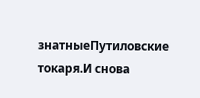знатныеПутиловские токаря.И снова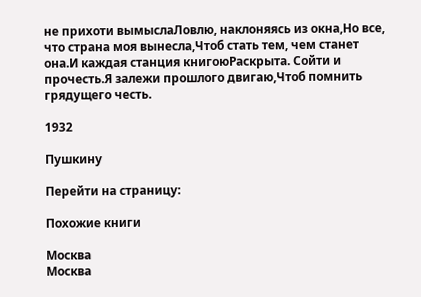не прихоти вымыслаЛовлю, наклоняясь из окна,Но все, что страна моя вынесла,Чтоб стать тем, чем станет она.И каждая станция книгоюРаскрыта. Сойти и прочесть.Я залежи прошлого двигаю,Чтоб помнить грядущего честь.

1932

Пушкину

Перейти на страницу:

Похожие книги

Москва
Москва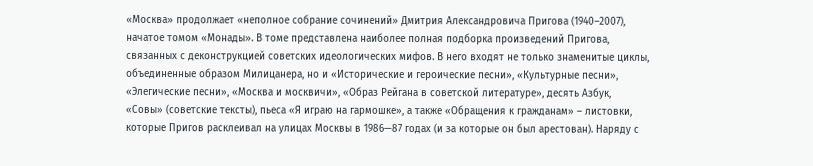«Москва» продолжает «неполное собрание сочинений» Дмитрия Александровича Пригова (1940–2007), начатое томом «Монады». В томе представлена наиболее полная подборка произведений Пригова, связанных с деконструкцией советских идеологических мифов. В него входят не только знаменитые циклы, объединенные образом Милицанера, но и «Исторические и героические песни», «Культурные песни», «Элегические песни», «Москва и москвичи», «Образ Рейгана в советской литературе», десять Азбук, «Совы» (советские тексты), пьеса «Я играю на гармошке», а также «Обращения к гражданам» – листовки, которые Пригов расклеивал на улицах Москвы в 1986—87 годах (и за которые он был арестован). Наряду с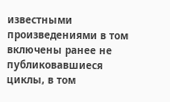известными произведениями в том включены ранее не публиковавшиеся циклы, в том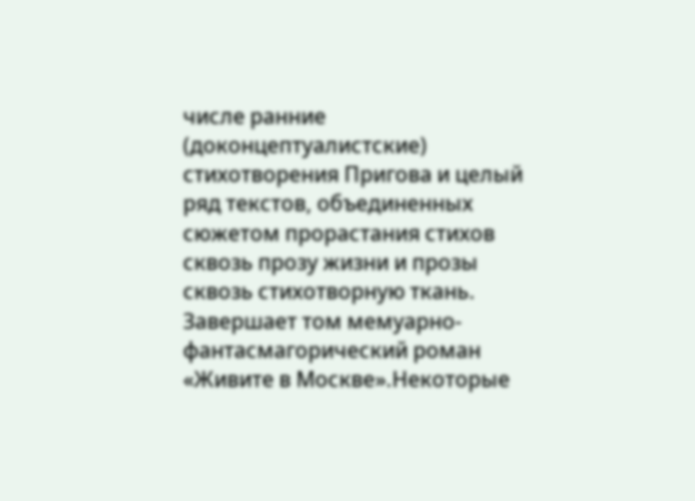числе ранние (доконцептуалистские) стихотворения Пригова и целый ряд текстов, объединенных сюжетом прорастания стихов сквозь прозу жизни и прозы сквозь стихотворную ткань. Завершает том мемуарно-фантасмагорический роман «Живите в Москве».Некоторые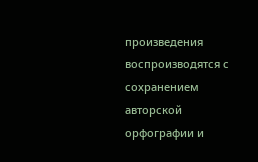произведения воспроизводятся с сохранением авторской орфографии и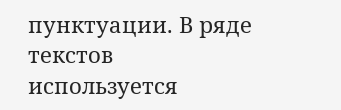пунктуации. В ряде текстов используется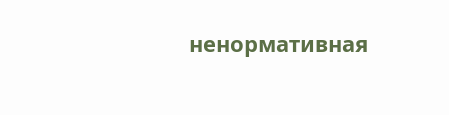ненормативная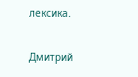лексика.

Дмитрий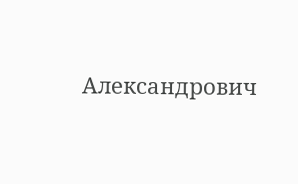Александрович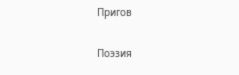Пригов

Поэзия